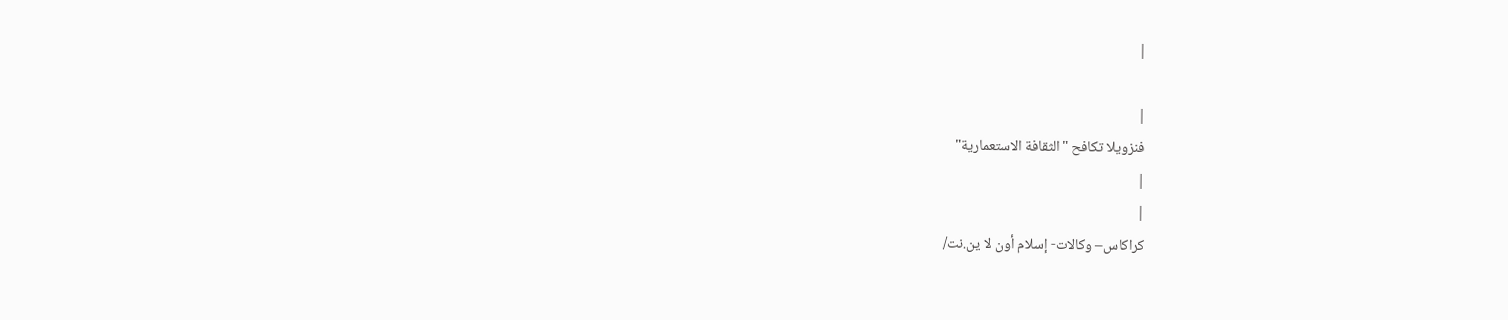|

|
فنزويلا تكافح "الثقافة الاستعمارية"
|
|
كراكاس– وكالات- إسلام أون لا ين.نت/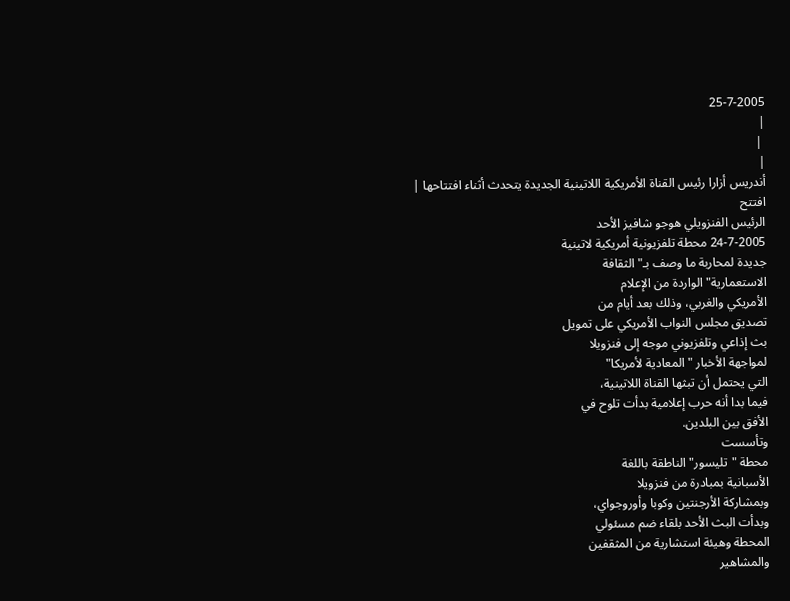25-7-2005
|
 |
|
أندريس أزارا رئيس القناة الأمريكية اللاتينية الجديدة يتحدث أثناء افتتاحها |
افتتح
الرئيس الفنزويلي هوجو شافيز الأحد
24-7-2005 محطة تلفزيونية أمريكية لاتينية
جديدة لمحاربة ما وصف بـ"الثقافة
الاستعمارية" الواردة من الإعلام
الأمريكي والغربي، وذلك بعد أيام من
تصديق مجلس النواب الأمريكي على تمويل
بث إذاعي وتلفزيوني موجه إلى فنزويلا
لمواجهة الأخبار "المعادية لأمريكا"
التي يحتمل أن تبثها القناة اللاتينية،
فيما بدا أنه حرب إعلامية بدأت تلوح في
الأفق بين البلدين.
وتأسست
محطة "تليسور" الناطقة باللغة
الأسبانية بمبادرة من فنزويلا
وبمشاركة الأرجنتين وكوبا وأوروجواي،
وبدأت البث الأحد بلقاء ضم مسئولي
المحطة وهيئة استشارية من المثقفين
والمشاهير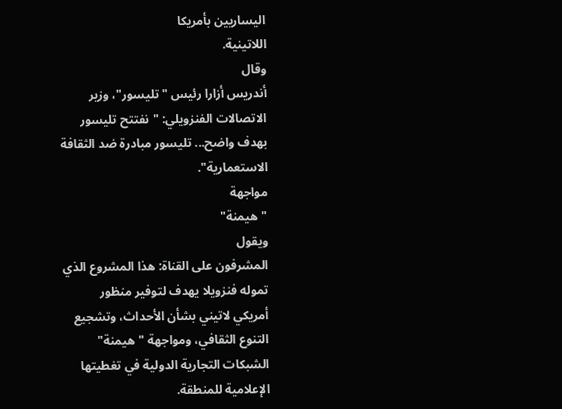اليساريين بأمريكا
اللاتينية.
وقال
أندريس أزارا رئيس "تليسور"، وزير
الاتصالات الفنزويلي: "نفتتح تليسور
بهدف واضح... تليسور مبادرة ضد الثقافة
الاستعمارية".
مواجهة
"هيمنة"
ويقول
المشرفون على القناة: هذا المشروع الذي
تموله فنزويلا يهدف لتوفير منظور
أمريكي لاتيني بشأن الأحداث، وتشجيع
التنوع الثقافي، ومواجهة "هيمنة"
الشبكات التجارية الدولية في تغطيتها
الإعلامية للمنطقة.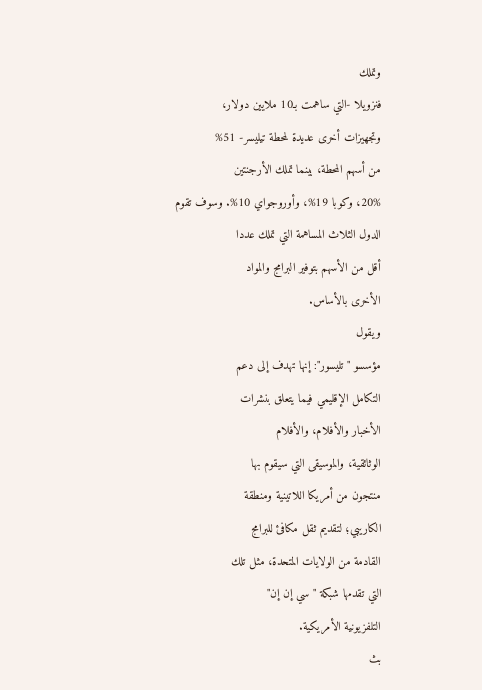وتملك
فنزويلا -التي ساهمت بـ10 ملايين دولار،
وتجهيزات أخرى عديدة لمحطة تيليسر- 51%
من أسهم المحطة، بينما تملك الأرجنتين
20%، وكوبا 19%، وأوروجواي 10%. وسوف تقوم
الدول الثلاث المساهمة التي تملك عددا
أقل من الأسهم بتوفير البرامج والمواد
الأخرى بالأساس.
ويقول
مؤسسو "تليسور": إنها تهدف إلى دعم
التكامل الإقليمي فيما يتعلق بنشرات
الأخبار والأفلام، والأفلام
الوثائقية، والموسيقى التي سيقوم بها
منتجون من أمريكا اللاتينية ومنطقة
الكاريبي؛ لتقديم ثقل مكافئ للبرامج
القادمة من الولايات المتحدة، مثل تلك
التي تقدمها شبكة "سي إن إن"
التلفزيونية الأمريكية.
بث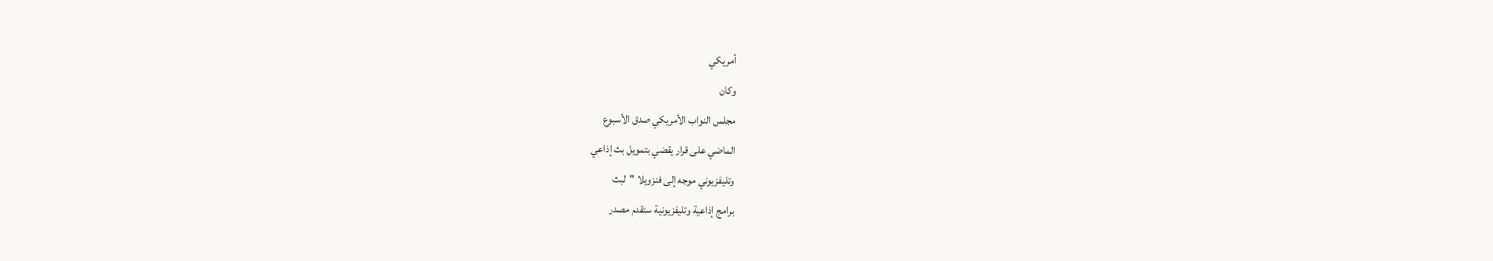أمريكي
وكان
مجلس النواب الأمريكي صدق الأسبوع
الماضي على قرار يقضي بتمويل بث إذاعي
وتليفزيوني موجه إلى فنزويلا "لبث
برامج إذاعية وتليفزيونية ستقدم مصدر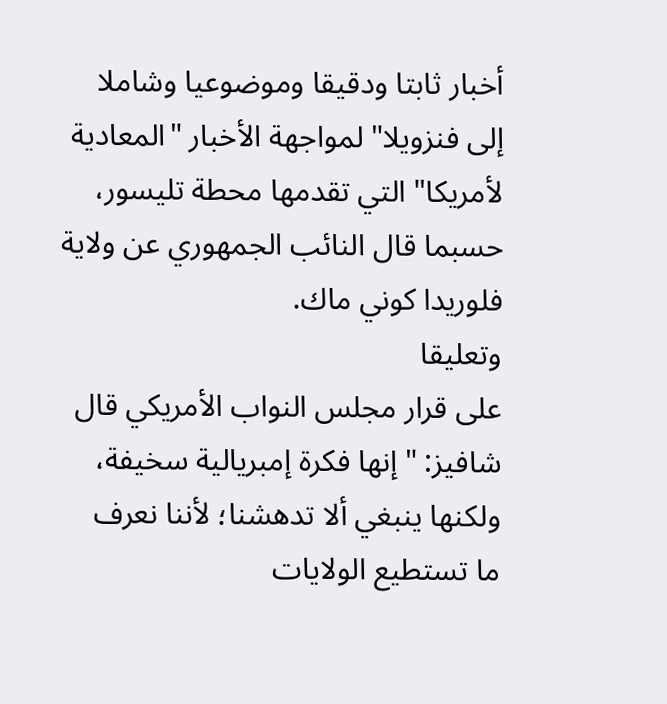أخبار ثابتا ودقيقا وموضوعيا وشاملا
إلى فنزويلا" لمواجهة الأخبار "المعادية
لأمريكا" التي تقدمها محطة تليسور،
حسبما قال النائب الجمهوري عن ولاية
فلوريدا كوني ماك.
وتعليقا
على قرار مجلس النواب الأمريكي قال
شافيز: "إنها فكرة إمبريالية سخيفة،
ولكنها ينبغي ألا تدهشنا؛ لأننا نعرف
ما تستطيع الولايات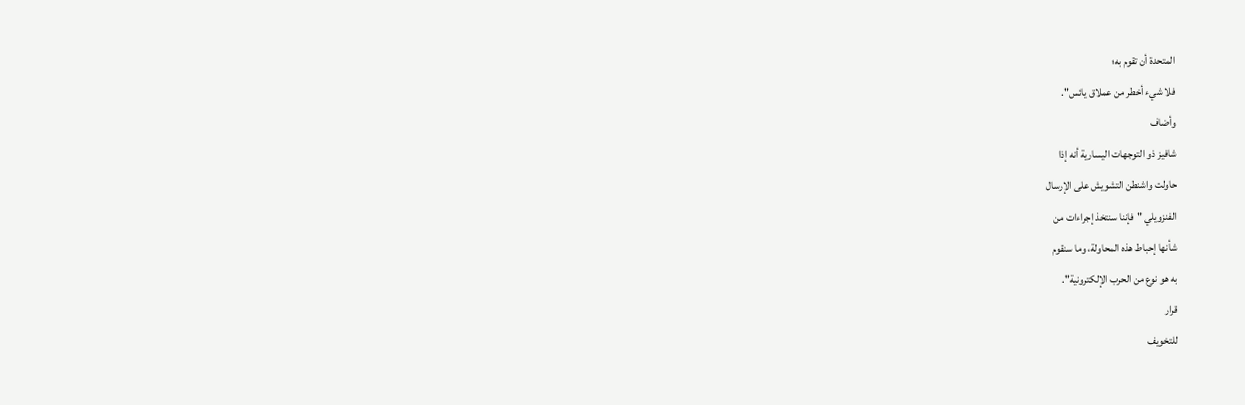المتحدة أن تقوم به؛
فلا شيء أخطر من عملاق يائس".
وأضاف
شافيز ذو التوجهات اليسارية أنه إذا
حاولت واشنطن التشويش على الإرسال
الفنزويلي "فإننا سنتخذ إجراءات من
شأنها إحباط هذه المحاولة، وما سنقوم
به هو نوع من الحرب الإلكترونية".
قرار
للتخويف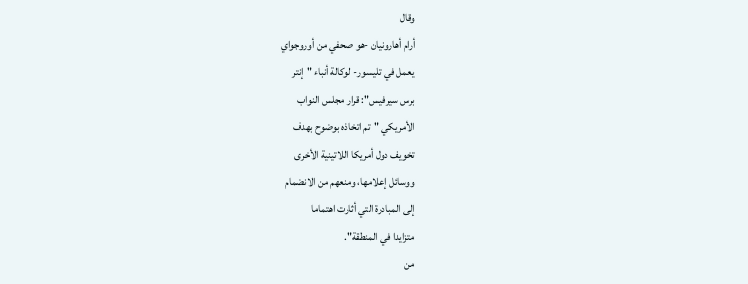وقال
أرام أهارونيان -هو صحفي من أوروجواي
يعمل في تليسور- لوكالة أنباء "إنتر
برس سيرفيس": قرار مجلس النواب
الأمريكي "تم اتخاذه بوضوح بهدف
تخويف دول أمريكا اللاتينية الأخرى
ووسائل إعلامها، ومنعهم من الانضمام
إلى المبادرة التي أثارت اهتماما
متزايدا في المنطقة".
من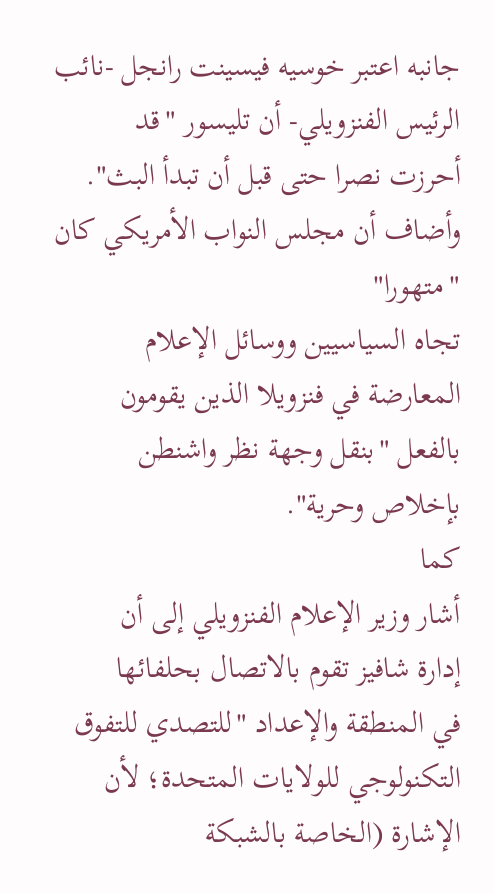جانبه اعتبر خوسيه فيسينت رانجل -نائب
الرئيس الفنزويلي- أن تليسور "قد
أحرزت نصرا حتى قبل أن تبدأ البث".
وأضاف أن مجلس النواب الأمريكي كان "متهورا"
تجاه السياسيين ووسائل الإعلام
المعارضة في فنزويلا الذين يقومون
بالفعل "بنقل وجهة نظر واشنطن
بإخلاص وحرية".
كما
أشار وزير الإعلام الفنزويلي إلى أن
إدارة شافيز تقوم بالاتصال بحلفائها
في المنطقة والإعداد "للتصدي للتفوق
التكنولوجي للولايات المتحدة؛ لأن
الإشارة (الخاصة بالشبكة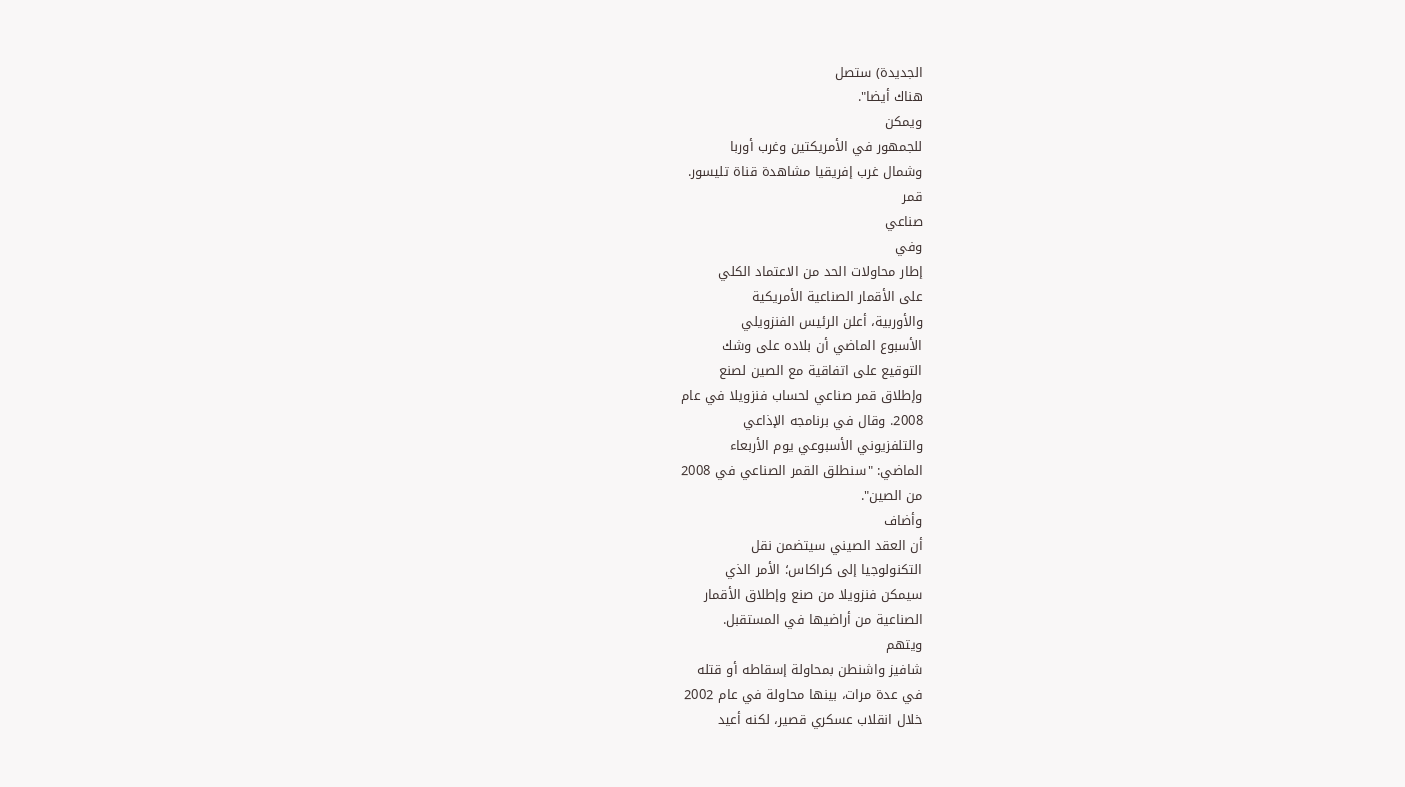الجديدة) ستصل
هناك أيضا".
ويمكن
للجمهور في الأمريكتين وغرب أوربا
وشمال غرب إفريقيا مشاهدة قناة تليسور.
قمر
صناعي
وفي
إطار محاولات الحد من الاعتماد الكلي
على الأقمار الصناعية الأمريكية
والأوربية، أعلن الرئيس الفنزويلي
الأسبوع الماضي أن بلاده على وشك
التوقيع على اتفاقية مع الصين لصنع
وإطلاق قمر صناعي لحساب فنزويلا في عام
2008. وقال في برنامجه الإذاعي
والتلفزيوني الأسبوعي يوم الأربعاء
الماضي: "سنطلق القمر الصناعي في 2008
من الصين".
وأضاف
أن العقد الصيني سيتضمن نقل
التكنولوجيا إلى كراكاس؛ الأمر الذي
سيمكن فنزويلا من صنع وإطلاق الأقمار
الصناعية من أراضيها في المستقبل.
ويتهم
شافيز واشنطن بمحاولة إسقاطه أو قتله
في عدة مرات، بينها محاولة في عام 2002
خلال انقلاب عسكري قصير، لكنه أعيد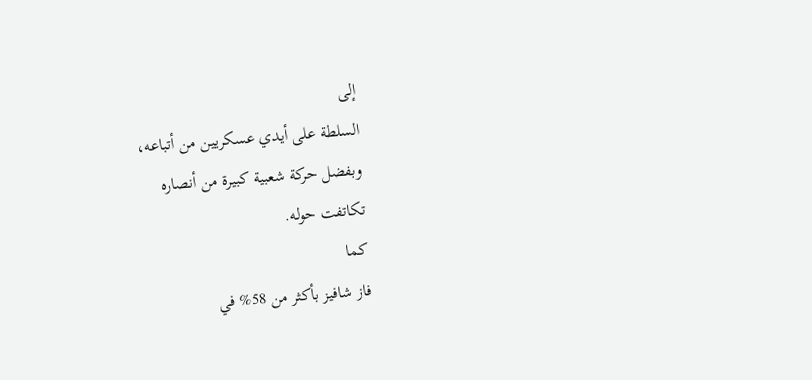إلى
السلطة على أيدي عسكريين من أتباعه،
وبفضل حركة شعبية كبيرة من أنصاره
تكاتفت حوله.
كما
فاز شافيز بأكثر من 58% في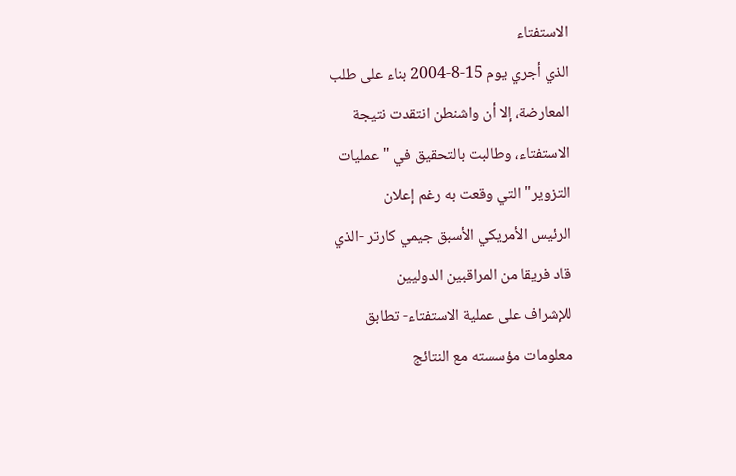الاستفتاء
الذي أجري يوم 15-8-2004 بناء على طلب
المعارضة، إلا أن واشنطن انتقدت نتيجة
الاستفتاء، وطالبت بالتحقيق في "عمليات
التزوير" التي وقعت به رغم إعلان
الرئيس الأمريكي الأسبق جيمي كارتر -الذي
قاد فريقا من المراقبين الدوليين
للإشراف على عملية الاستفتاء- تطابق
معلومات مؤسسته مع النتائج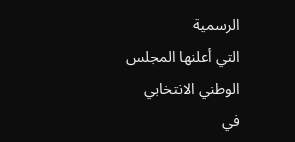الرسمية
التي أعلنها المجلس الوطني الانتخابي
في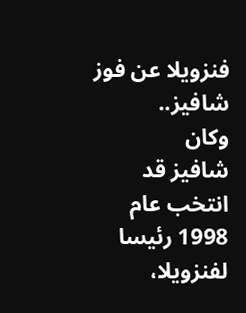فنزويلا عن فوز شافيز..
وكان
شافيز قد انتخب عام 1998 رئيسا لفنزويلا،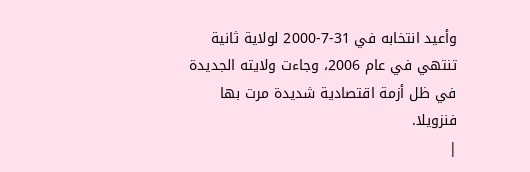وأعيد انتخابه في 31-7-2000 لولاية ثانية
تنتهي في عام 2006، وجاءت ولايته الجديدة
في ظل أزمة اقتصادية شديدة مرت بها
فنزويلا.
|